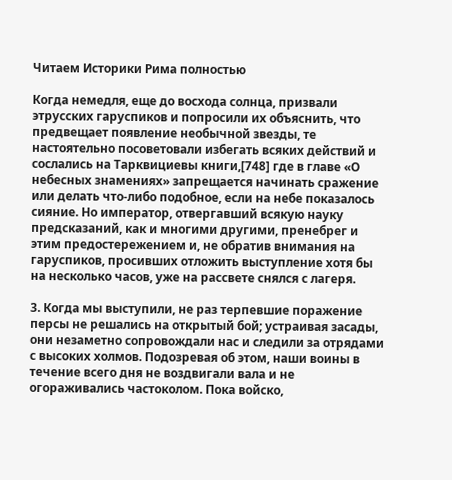Читаем Историки Рима полностью

Когда немедля, еще до восхода солнца, призвали этрусских гаруспиков и попросили их объяснить, что предвещает появление необычной звезды, те настоятельно посоветовали избегать всяких действий и сослались на Тарквициевы книги,[748] где в главе «О небесных знамениях» запрещается начинать сражение или делать что-либо подобное, если на небе показалось сияние. Но император, отвергавший всякую науку предсказаний, как и многими другими, пренебрег и этим предостережением и, не обратив внимания на гаруспиков, просивших отложить выступление хотя бы на несколько часов, уже на рассвете снялся с лагеря.

3. Когда мы выступили, не раз терпевшие поражение персы не решались на открытый бой; устраивая засады, они незаметно сопровождали нас и следили за отрядами с высоких холмов. Подозревая об этом, наши воины в течение всего дня не воздвигали вала и не огораживались частоколом. Пока войско,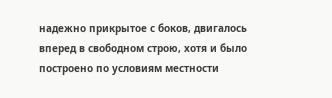надежно прикрытое с боков, двигалось вперед в свободном строю, хотя и было построено по условиям местности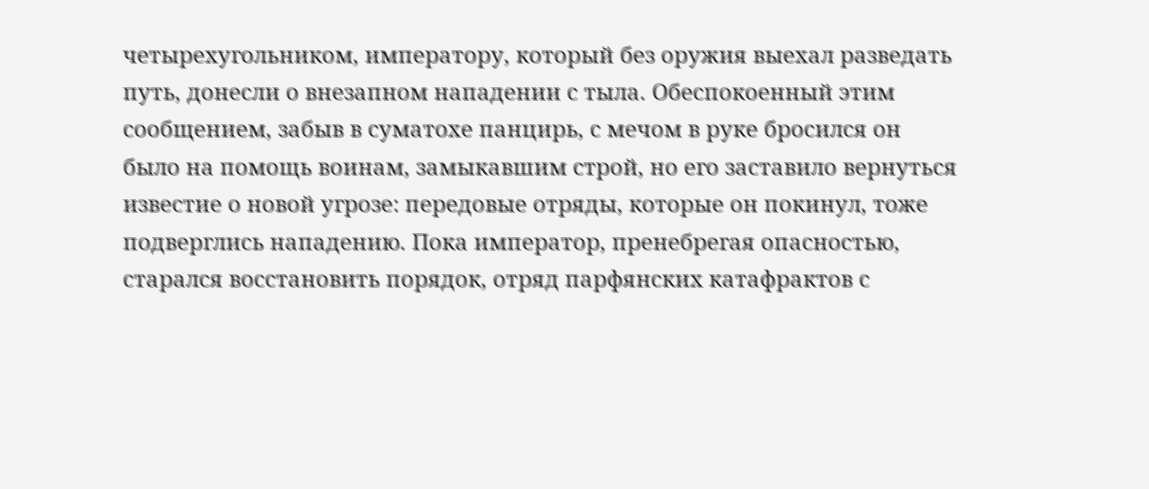четырехугольником, императору, который без оружия выехал разведать путь, донесли о внезапном нападении с тыла. Обеспокоенный этим сообщением, забыв в суматохе панцирь, с мечом в руке бросился он было на помощь воинам, замыкавшим строй, но его заставило вернуться известие о новой угрозе: передовые отряды, которые он покинул, тоже подверглись нападению. Пока император, пренебрегая опасностью, старался восстановить порядок, отряд парфянских катафрактов с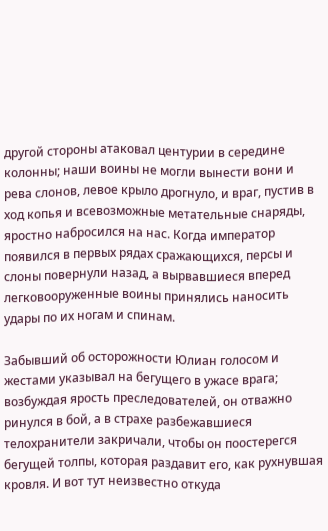другой стороны атаковал центурии в середине колонны; наши воины не могли вынести вони и рева слонов, левое крыло дрогнуло, и враг, пустив в ход копья и всевозможные метательные снаряды, яростно набросился на нас. Когда император появился в первых рядах сражающихся, персы и слоны повернули назад, а вырвавшиеся вперед легковооруженные воины принялись наносить удары по их ногам и спинам.

Забывший об осторожности Юлиан голосом и жестами указывал на бегущего в ужасе врага; возбуждая ярость преследователей, он отважно ринулся в бой, а в страхе разбежавшиеся телохранители закричали, чтобы он поостерегся бегущей толпы, которая раздавит его, как рухнувшая кровля. И вот тут неизвестно откуда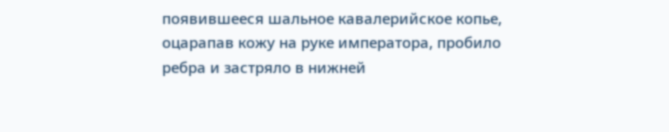появившееся шальное кавалерийское копье, оцарапав кожу на руке императора, пробило ребра и застряло в нижней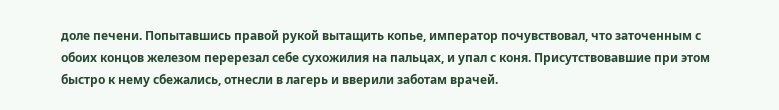доле печени. Попытавшись правой рукой вытащить копье, император почувствовал, что заточенным с обоих концов железом перерезал себе сухожилия на пальцах, и упал с коня. Присутствовавшие при этом быстро к нему сбежались, отнесли в лагерь и вверили заботам врачей.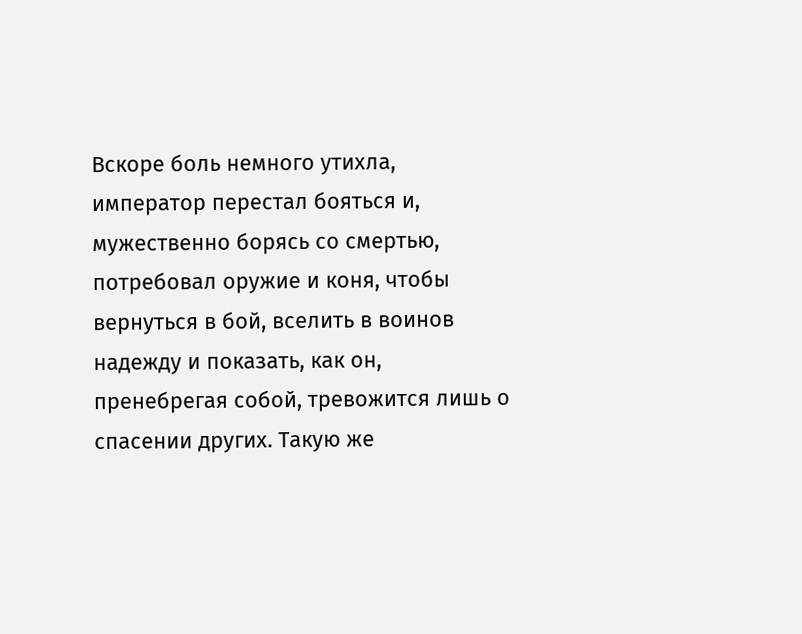Вскоре боль немного утихла, император перестал бояться и, мужественно борясь со смертью, потребовал оружие и коня, чтобы вернуться в бой, вселить в воинов надежду и показать, как он, пренебрегая собой, тревожится лишь о спасении других. Такую же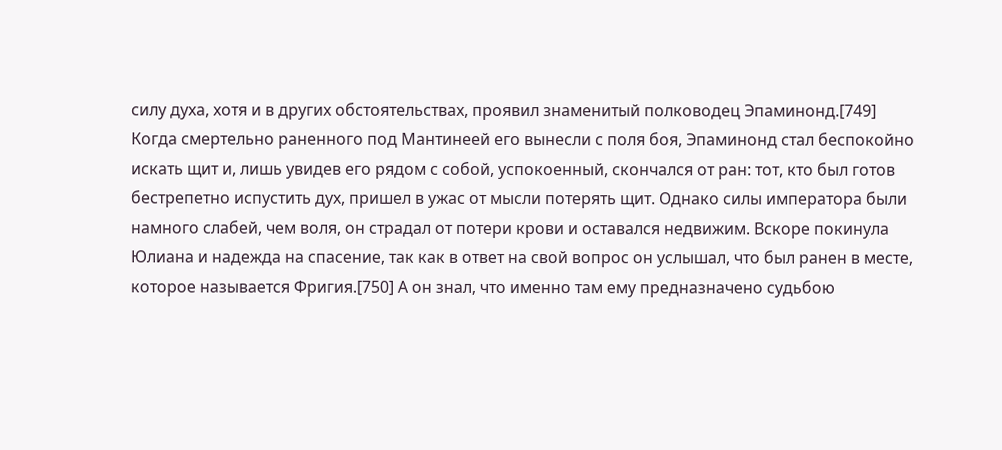силу духа, хотя и в других обстоятельствах, проявил знаменитый полководец Эпаминонд.[749] Когда смертельно раненного под Мантинеей его вынесли с поля боя, Эпаминонд стал беспокойно искать щит и, лишь увидев его рядом с собой, успокоенный, скончался от ран: тот, кто был готов бестрепетно испустить дух, пришел в ужас от мысли потерять щит. Однако силы императора были намного слабей, чем воля, он страдал от потери крови и оставался недвижим. Вскоре покинула Юлиана и надежда на спасение, так как в ответ на свой вопрос он услышал, что был ранен в месте, которое называется Фригия.[750] А он знал, что именно там ему предназначено судьбою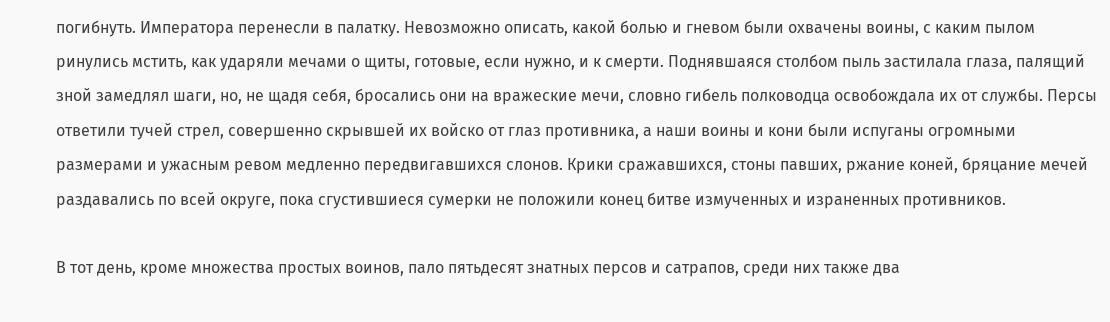погибнуть. Императора перенесли в палатку. Невозможно описать, какой болью и гневом были охвачены воины, с каким пылом ринулись мстить, как ударяли мечами о щиты, готовые, если нужно, и к смерти. Поднявшаяся столбом пыль застилала глаза, палящий зной замедлял шаги, но, не щадя себя, бросались они на вражеские мечи, словно гибель полководца освобождала их от службы. Персы ответили тучей стрел, совершенно скрывшей их войско от глаз противника, а наши воины и кони были испуганы огромными размерами и ужасным ревом медленно передвигавшихся слонов. Крики сражавшихся, стоны павших, ржание коней, бряцание мечей раздавались по всей округе, пока сгустившиеся сумерки не положили конец битве измученных и израненных противников.

В тот день, кроме множества простых воинов, пало пятьдесят знатных персов и сатрапов, среди них также два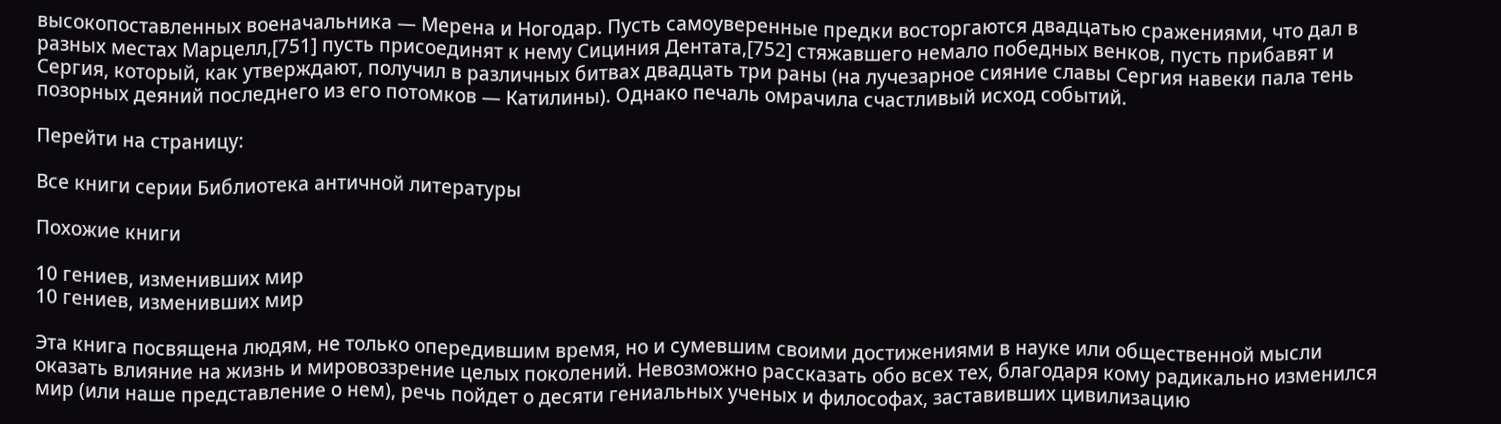высокопоставленных военачальника — Мерена и Ногодар. Пусть самоуверенные предки восторгаются двадцатью сражениями, что дал в разных местах Марцелл,[751] пусть присоединят к нему Сициния Дентата,[752] стяжавшего немало победных венков, пусть прибавят и Сергия, который, как утверждают, получил в различных битвах двадцать три раны (на лучезарное сияние славы Сергия навеки пала тень позорных деяний последнего из его потомков — Катилины). Однако печаль омрачила счастливый исход событий.

Перейти на страницу:

Все книги серии Библиотека античной литературы

Похожие книги

10 гениев, изменивших мир
10 гениев, изменивших мир

Эта книга посвящена людям, не только опередившим время, но и сумевшим своими достижениями в науке или общественной мысли оказать влияние на жизнь и мировоззрение целых поколений. Невозможно рассказать обо всех тех, благодаря кому радикально изменился мир (или наше представление о нем), речь пойдет о десяти гениальных ученых и философах, заставивших цивилизацию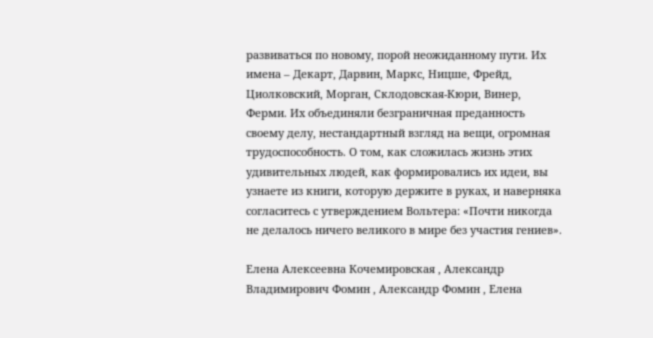развиваться по новому, порой неожиданному пути. Их имена – Декарт, Дарвин, Маркс, Ницше, Фрейд, Циолковский, Морган, Склодовская-Кюри, Винер, Ферми. Их объединяли безграничная преданность своему делу, нестандартный взгляд на вещи, огромная трудоспособность. О том, как сложилась жизнь этих удивительных людей, как формировались их идеи, вы узнаете из книги, которую держите в руках, и наверняка согласитесь с утверждением Вольтера: «Почти никогда не делалось ничего великого в мире без участия гениев».

Елена Алексеевна Кочемировская , Александр Владимирович Фомин , Александр Фомин , Елена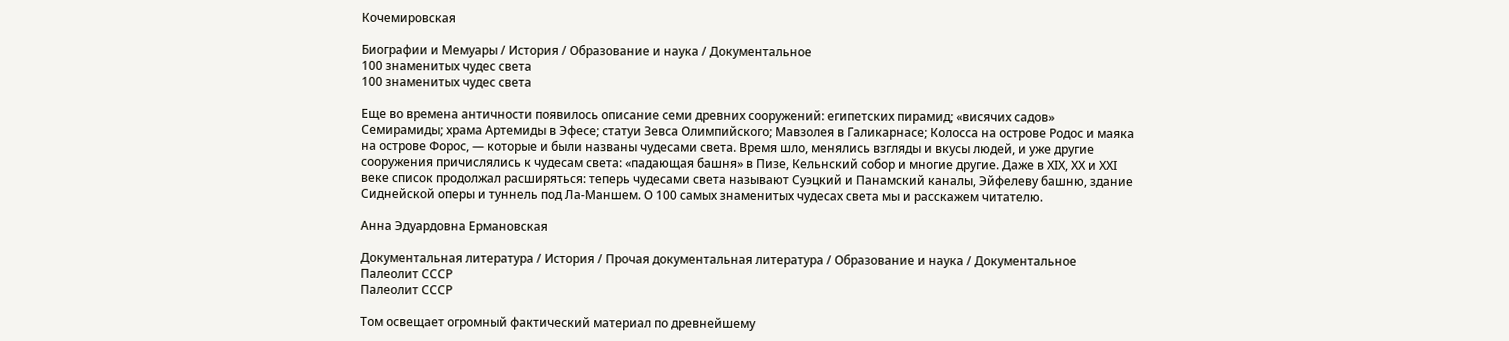Кочемировская

Биографии и Мемуары / История / Образование и наука / Документальное
100 знаменитых чудес света
100 знаменитых чудес света

Еще во времена античности появилось описание семи древних сооружений: египетских пирамид; «висячих садов» Семирамиды; храма Артемиды в Эфесе; статуи Зевса Олимпийского; Мавзолея в Галикарнасе; Колосса на острове Родос и маяка на острове Форос, — которые и были названы чудесами света. Время шло, менялись взгляды и вкусы людей, и уже другие сооружения причислялись к чудесам света: «падающая башня» в Пизе, Кельнский собор и многие другие. Даже в ХIХ, ХХ и ХХI веке список продолжал расширяться: теперь чудесами света называют Суэцкий и Панамский каналы, Эйфелеву башню, здание Сиднейской оперы и туннель под Ла-Маншем. О 100 самых знаменитых чудесах света мы и расскажем читателю.

Анна Эдуардовна Ермановская

Документальная литература / История / Прочая документальная литература / Образование и наука / Документальное
Палеолит СССР
Палеолит СССР

Том освещает огромный фактический материал по древнейшему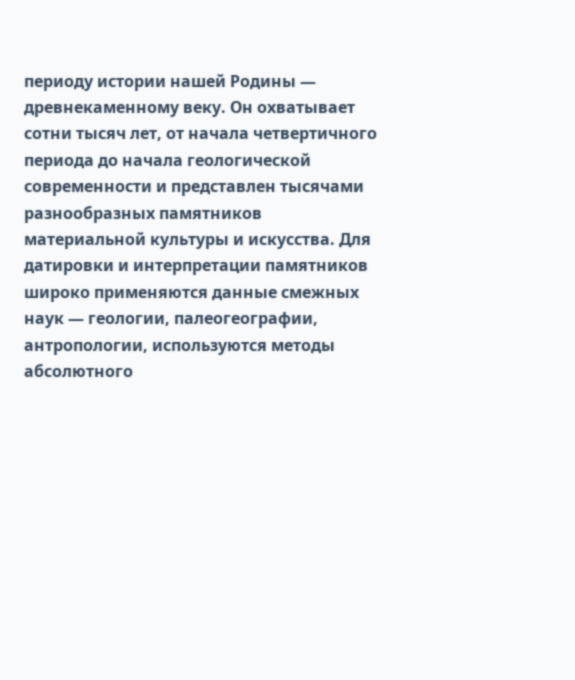периоду истории нашей Родины — древнекаменному веку. Он охватывает сотни тысяч лет, от начала четвертичного периода до начала геологической современности и представлен тысячами разнообразных памятников материальной культуры и искусства. Для датировки и интерпретации памятников широко применяются данные смежных наук — геологии, палеогеографии, антропологии, используются методы абсолютного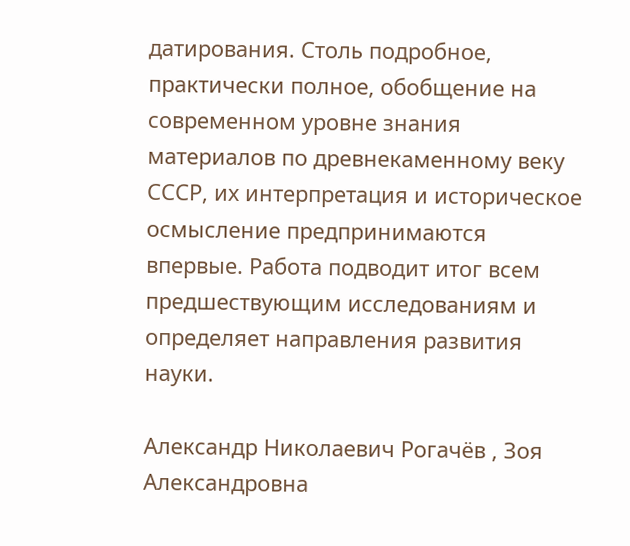датирования. Столь подробное, практически полное, обобщение на современном уровне знания материалов по древнекаменному веку СССР, их интерпретация и историческое осмысление предпринимаются впервые. Работа подводит итог всем предшествующим исследованиям и определяет направления развития науки.

Александр Николаевич Рогачёв , Зоя Александровна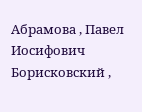Абрамова , Павел Иосифович Борисковский ,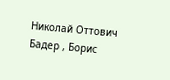Николай Оттович Бадер , Борис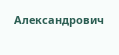Александрович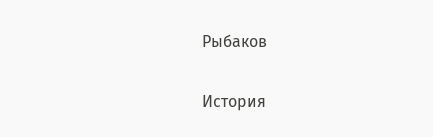Рыбаков

История